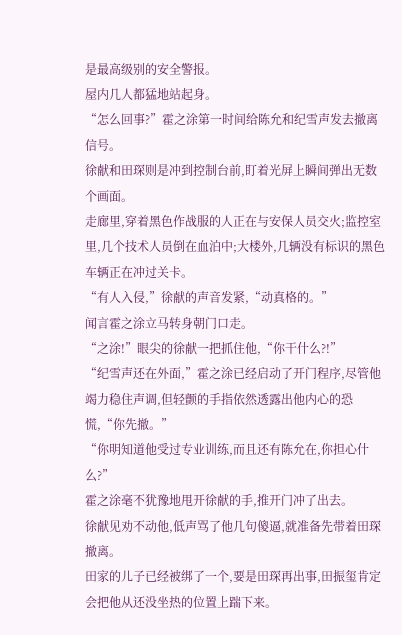是最高级别的安全警报。
屋内几人都猛地站起身。
“怎么回事?”霍之涂第一时间给陈允和纪雪声发去撤离信号。
徐献和田琛则是冲到控制台前,盯着光屏上瞬间弹出无数个画面。
走廊里,穿着黑色作战服的人正在与安保人员交火;监控室里,几个技术人员倒在血泊中;大楼外,几辆没有标识的黑色车辆正在冲过关卡。
“有人入侵,”徐献的声音发紧,“动真格的。”
闻言霍之涂立马转身朝门口走。
“之涂!”眼尖的徐献一把抓住他,“你干什么?!”
“纪雪声还在外面,”霍之涂已经启动了开门程序,尽管他竭力稳住声调,但轻颤的手指依然透露出他内心的恐慌,“你先撤。”
“你明知道他受过专业训练,而且还有陈允在,你担心什么?”
霍之涂毫不犹豫地甩开徐献的手,推开门冲了出去。
徐献见劝不动他,低声骂了他几句傻逼,就准备先带着田琛撤离。
田家的儿子已经被绑了一个,要是田琛再出事,田振玺肯定会把他从还没坐热的位置上踹下来。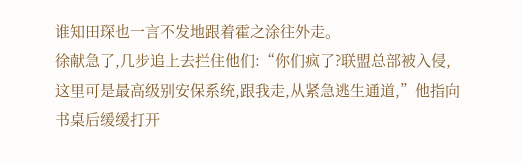谁知田琛也一言不发地跟着霍之涂往外走。
徐献急了,几步追上去拦住他们:“你们疯了?联盟总部被入侵,这里可是最高级别安保系统,跟我走,从紧急逃生通道,”他指向书桌后缓缓打开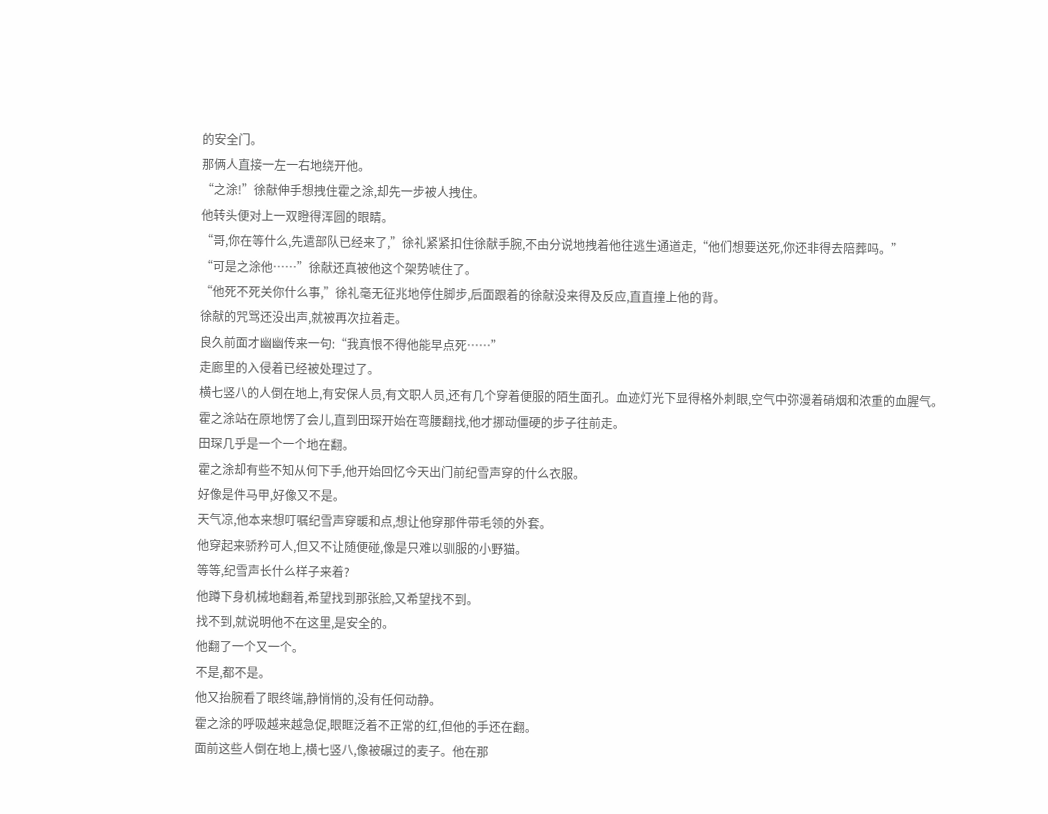的安全门。
那俩人直接一左一右地绕开他。
“之涂!”徐献伸手想拽住霍之涂,却先一步被人拽住。
他转头便对上一双瞪得浑圆的眼睛。
“哥,你在等什么,先遣部队已经来了,”徐礼紧紧扣住徐献手腕,不由分说地拽着他往逃生通道走,“他们想要送死,你还非得去陪葬吗。”
“可是之涂他……”徐献还真被他这个架势唬住了。
“他死不死关你什么事,”徐礼毫无征兆地停住脚步,后面跟着的徐献没来得及反应,直直撞上他的背。
徐献的咒骂还没出声,就被再次拉着走。
良久前面才幽幽传来一句:“我真恨不得他能早点死……”
走廊里的入侵着已经被处理过了。
横七竖八的人倒在地上,有安保人员,有文职人员,还有几个穿着便服的陌生面孔。血迹灯光下显得格外刺眼,空气中弥漫着硝烟和浓重的血腥气。
霍之涂站在原地愣了会儿,直到田琛开始在弯腰翻找,他才挪动僵硬的步子往前走。
田琛几乎是一个一个地在翻。
霍之涂却有些不知从何下手,他开始回忆今天出门前纪雪声穿的什么衣服。
好像是件马甲,好像又不是。
天气凉,他本来想叮嘱纪雪声穿暖和点,想让他穿那件带毛领的外套。
他穿起来骄矜可人,但又不让随便碰,像是只难以驯服的小野猫。
等等,纪雪声长什么样子来着?
他蹲下身机械地翻着,希望找到那张脸,又希望找不到。
找不到,就说明他不在这里,是安全的。
他翻了一个又一个。
不是,都不是。
他又抬腕看了眼终端,静悄悄的,没有任何动静。
霍之涂的呼吸越来越急促,眼眶泛着不正常的红,但他的手还在翻。
面前这些人倒在地上,横七竖八,像被碾过的麦子。他在那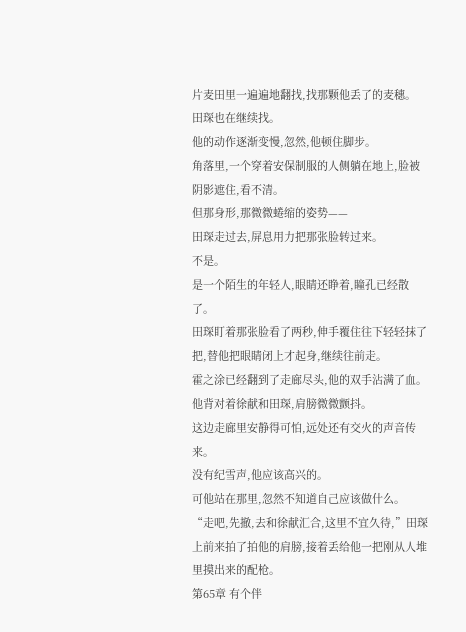片麦田里一遍遍地翻找,找那颗他丢了的麦穗。
田琛也在继续找。
他的动作逐渐变慢,忽然,他顿住脚步。
角落里,一个穿着安保制服的人侧躺在地上,脸被阴影遮住,看不清。
但那身形,那微微蜷缩的姿势——
田琛走过去,屏息用力把那张脸转过来。
不是。
是一个陌生的年轻人,眼睛还睁着,瞳孔已经散了。
田琛盯着那张脸看了两秒,伸手覆住往下轻轻抹了把,替他把眼睛闭上才起身,继续往前走。
霍之涂已经翻到了走廊尽头,他的双手沾满了血。
他背对着徐献和田琛,肩膀微微颤抖。
这边走廊里安静得可怕,远处还有交火的声音传来。
没有纪雪声,他应该高兴的。
可他站在那里,忽然不知道自己应该做什么。
“走吧,先撤,去和徐献汇合,这里不宜久待,”田琛上前来拍了拍他的肩膀,接着丢给他一把刚从人堆里摸出来的配枪。
第65章 有个伴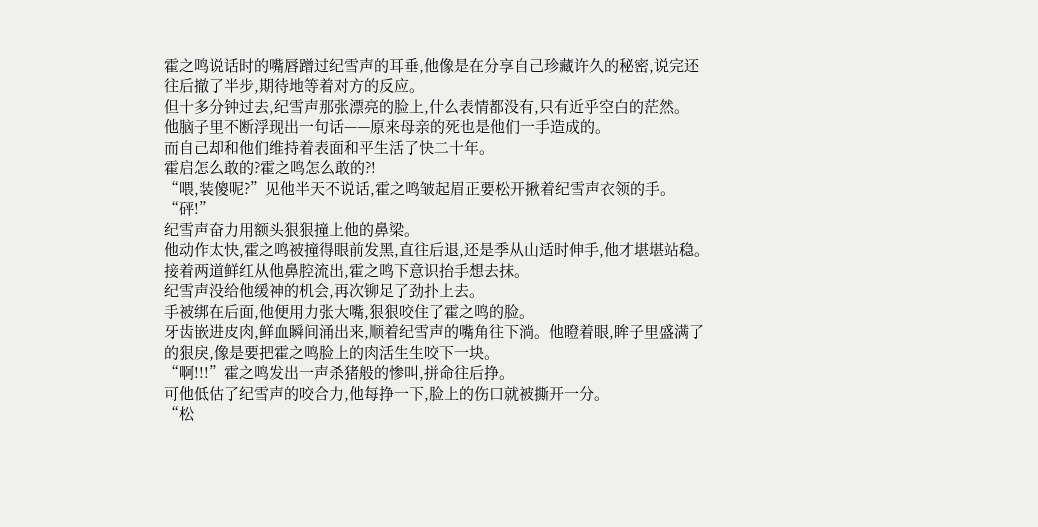霍之鸣说话时的嘴唇蹭过纪雪声的耳垂,他像是在分享自己珍藏许久的秘密,说完还往后撤了半步,期待地等着对方的反应。
但十多分钟过去,纪雪声那张漂亮的脸上,什么表情都没有,只有近乎空白的茫然。
他脑子里不断浮现出一句话——原来母亲的死也是他们一手造成的。
而自己却和他们维持着表面和平生活了快二十年。
霍启怎么敢的?霍之鸣怎么敢的?!
“喂,装傻呢?”见他半天不说话,霍之鸣皱起眉正要松开揪着纪雪声衣领的手。
“砰!”
纪雪声奋力用额头狠狠撞上他的鼻梁。
他动作太快,霍之鸣被撞得眼前发黑,直往后退,还是季从山适时伸手,他才堪堪站稳。接着两道鲜红从他鼻腔流出,霍之鸣下意识抬手想去抹。
纪雪声没给他缓神的机会,再次铆足了劲扑上去。
手被绑在后面,他便用力张大嘴,狠狠咬住了霍之鸣的脸。
牙齿嵌进皮肉,鲜血瞬间涌出来,顺着纪雪声的嘴角往下淌。他瞪着眼,眸子里盛满了的狠戾,像是要把霍之鸣脸上的肉活生生咬下一块。
“啊!!!”霍之鸣发出一声杀猪般的惨叫,拼命往后挣。
可他低估了纪雪声的咬合力,他每挣一下,脸上的伤口就被撕开一分。
“松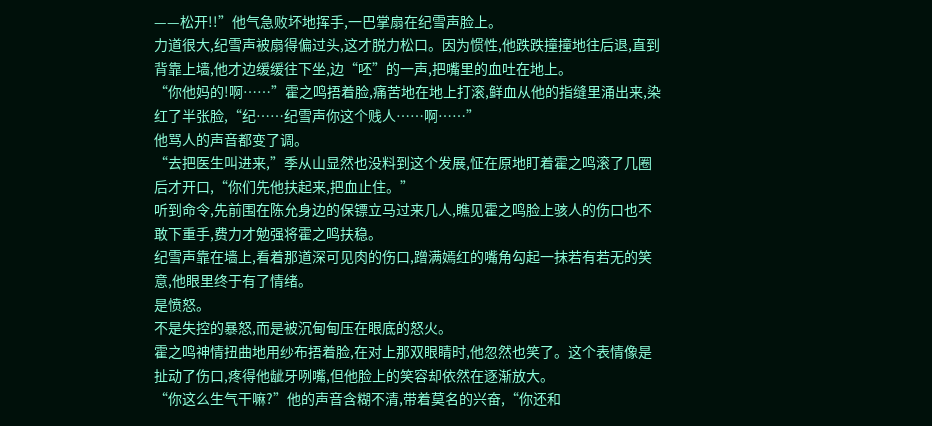——松开!!”他气急败坏地挥手,一巴掌扇在纪雪声脸上。
力道很大,纪雪声被扇得偏过头,这才脱力松口。因为惯性,他跌跌撞撞地往后退,直到背靠上墙,他才边缓缓往下坐,边“呸”的一声,把嘴里的血吐在地上。
“你他妈的!啊……”霍之鸣捂着脸,痛苦地在地上打滚,鲜血从他的指缝里涌出来,染红了半张脸,“纪……纪雪声你这个贱人……啊……”
他骂人的声音都变了调。
“去把医生叫进来,”季从山显然也没料到这个发展,怔在原地盯着霍之鸣滚了几圈后才开口,“你们先他扶起来,把血止住。”
听到命令,先前围在陈允身边的保镖立马过来几人,瞧见霍之鸣脸上骇人的伤口也不敢下重手,费力才勉强将霍之鸣扶稳。
纪雪声靠在墙上,看着那道深可见肉的伤口,蹭满嫣红的嘴角勾起一抹若有若无的笑意,他眼里终于有了情绪。
是愤怒。
不是失控的暴怒,而是被沉甸甸压在眼底的怒火。
霍之鸣神情扭曲地用纱布捂着脸,在对上那双眼睛时,他忽然也笑了。这个表情像是扯动了伤口,疼得他龇牙咧嘴,但他脸上的笑容却依然在逐渐放大。
“你这么生气干嘛?”他的声音含糊不清,带着莫名的兴奋,“你还和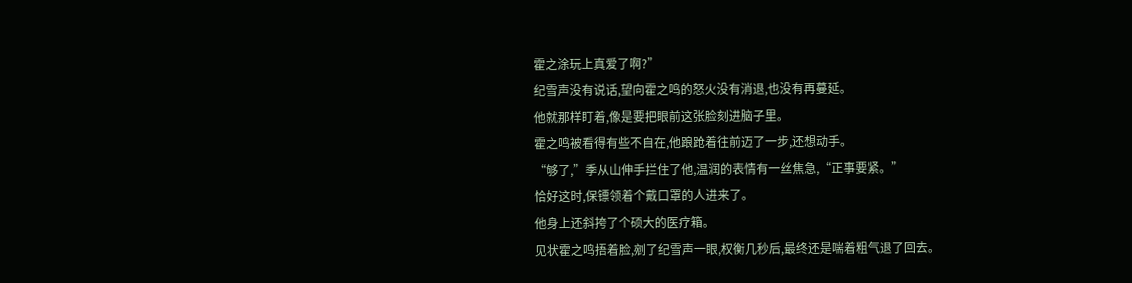霍之涂玩上真爱了啊?”
纪雪声没有说话,望向霍之鸣的怒火没有消退,也没有再蔓延。
他就那样盯着,像是要把眼前这张脸刻进脑子里。
霍之鸣被看得有些不自在,他踉跄着往前迈了一步,还想动手。
“够了,”季从山伸手拦住了他,温润的表情有一丝焦急,“正事要紧。”
恰好这时,保镖领着个戴口罩的人进来了。
他身上还斜挎了个硕大的医疗箱。
见状霍之鸣捂着脸,剜了纪雪声一眼,权衡几秒后,最终还是喘着粗气退了回去。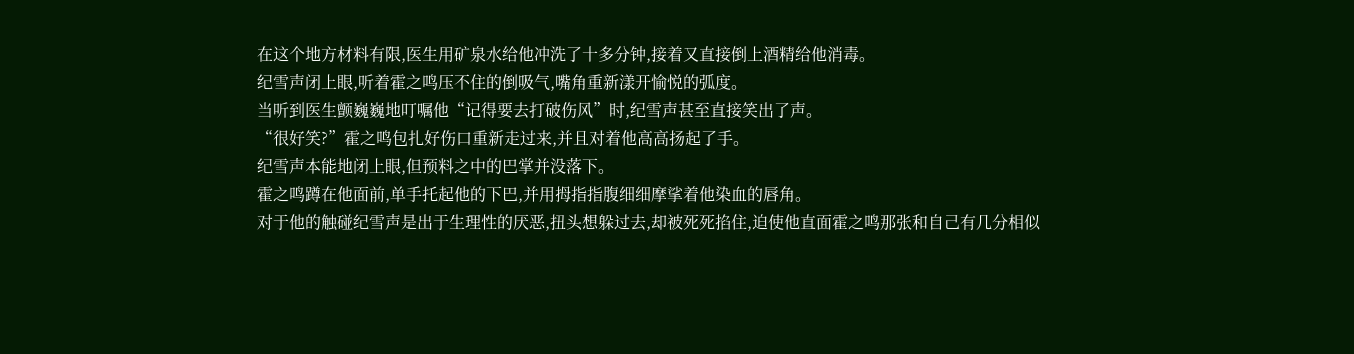在这个地方材料有限,医生用矿泉水给他冲洗了十多分钟,接着又直接倒上酒精给他消毒。
纪雪声闭上眼,听着霍之鸣压不住的倒吸气,嘴角重新漾开愉悦的弧度。
当听到医生颤巍巍地叮嘱他“记得要去打破伤风”时,纪雪声甚至直接笑出了声。
“很好笑?”霍之鸣包扎好伤口重新走过来,并且对着他高高扬起了手。
纪雪声本能地闭上眼,但预料之中的巴掌并没落下。
霍之鸣蹲在他面前,单手托起他的下巴,并用拇指指腹细细摩挲着他染血的唇角。
对于他的触碰纪雪声是出于生理性的厌恶,扭头想躲过去,却被死死掐住,迫使他直面霍之鸣那张和自己有几分相似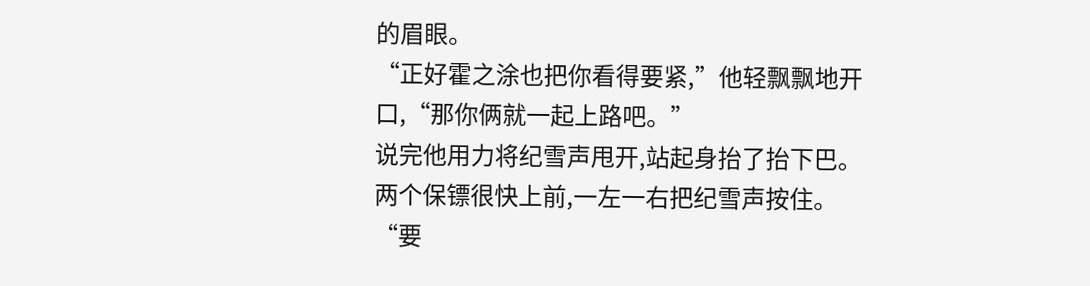的眉眼。
“正好霍之涂也把你看得要紧,”他轻飘飘地开口,“那你俩就一起上路吧。”
说完他用力将纪雪声甩开,站起身抬了抬下巴。
两个保镖很快上前,一左一右把纪雪声按住。
“要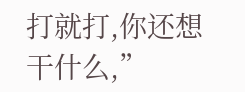打就打,你还想干什么,”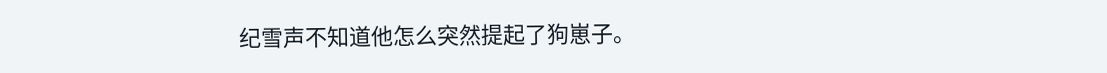纪雪声不知道他怎么突然提起了狗崽子。